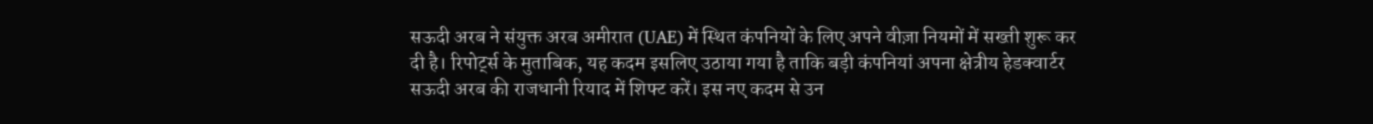सऊदी अरब ने संयुक्त अरब अमीरात (UAE) में स्थित कंपनियों के लिए अपने वीज़ा नियमों में सख्ती शुरू कर दी है। रिपोर्ट्स के मुताबिक, यह कदम इसलिए उठाया गया है ताकि बड़ी कंपनियां अपना क्षेत्रीय हेडक्वार्टर सऊदी अरब की राजधानी रियाद में शिफ्ट करें। इस नए कदम से उन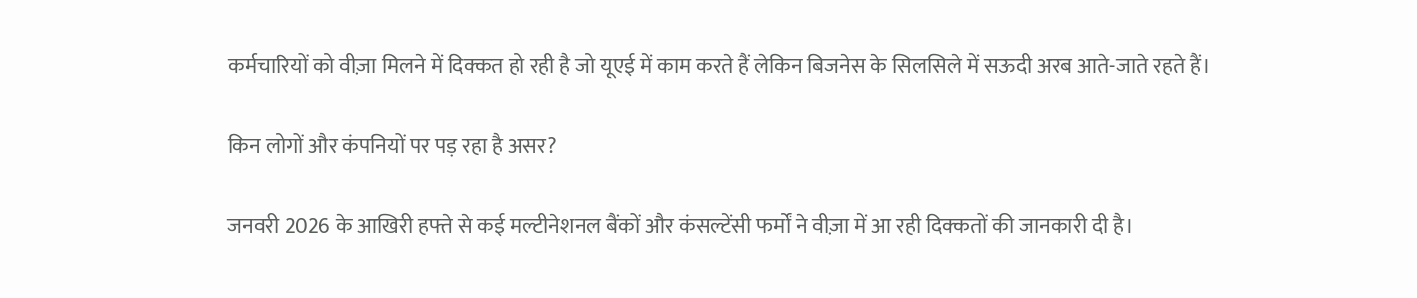कर्मचारियों को वीज़ा मिलने में दिक्कत हो रही है जो यूएई में काम करते हैं लेकिन बिजनेस के सिलसिले में सऊदी अरब आते-जाते रहते हैं।

किन लोगों और कंपनियों पर पड़ रहा है असर?

जनवरी 2026 के आखिरी हफ्ते से कई मल्टीनेशनल बैंकों और कंसल्टेंसी फर्मों ने वीज़ा में आ रही दिक्कतों की जानकारी दी है।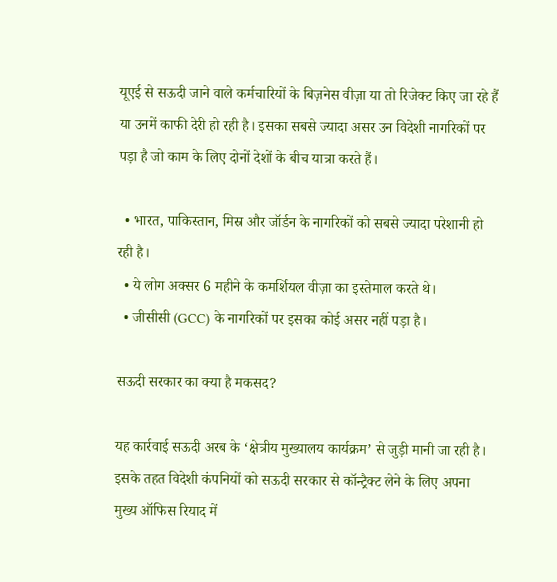यूएई से सऊदी जाने वाले कर्मचारियों के बिज़नेस वीज़ा या तो रिजेक्ट किए जा रहे हैं या उनमें काफी देरी हो रही है। इसका सबसे ज्यादा असर उन विदेशी नागरिकों पर पड़ा है जो काम के लिए दोनों देशों के बीच यात्रा करते हैं।

  • भारत, पाकिस्तान, मिस्र और जॉर्डन के नागरिकों को सबसे ज्यादा परेशानी हो रही है।
  • ये लोग अक्सर 6 महीने के कमर्शियल वीज़ा का इस्तेमाल करते थे।
  • जीसीसी (GCC) के नागरिकों पर इसका कोई असर नहीं पड़ा है।

सऊदी सरकार का क्या है मकसद?

यह कार्रवाई सऊदी अरब के ‘क्षेत्रीय मुख्यालय कार्यक्रम’ से जुड़ी मानी जा रही है। इसके तहत विदेशी कंपनियों को सऊदी सरकार से कॉन्ट्रैक्ट लेने के लिए अपना मुख्य ऑफिस रियाद में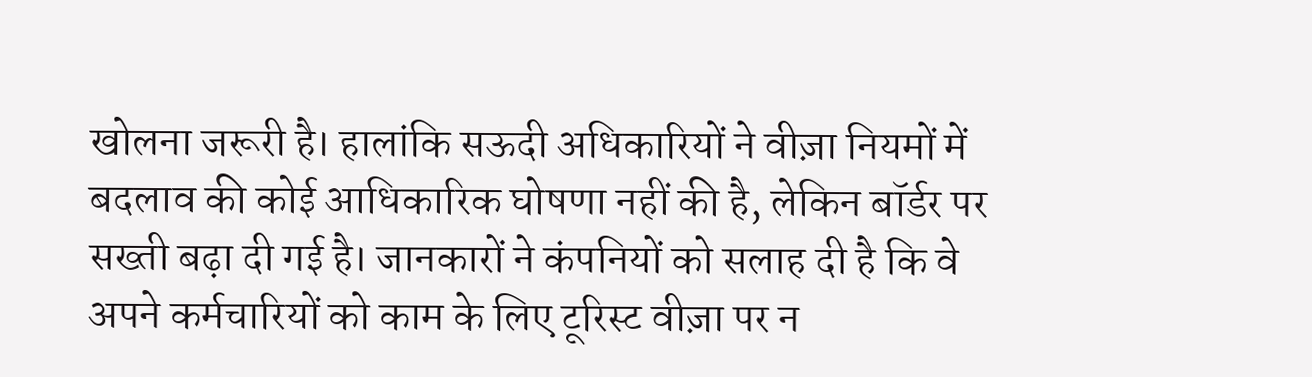खोलना जरूरी है। हालांकि सऊदी अधिकारियों ने वीज़ा नियमों में बदलाव की कोई आधिकारिक घोषणा नहीं की है, लेकिन बॉर्डर पर सख्ती बढ़ा दी गई है। जानकारों ने कंपनियों को सलाह दी है कि वे अपने कर्मचारियों को काम के लिए टूरिस्ट वीज़ा पर न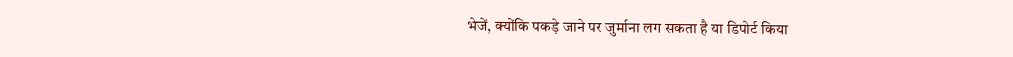भेजें, क्योंकि पकड़े जाने पर जुर्माना लग सकता है या डिपोर्ट किया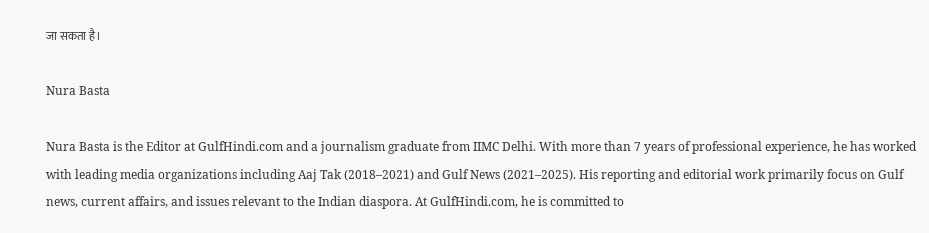जा सकता है।

Nura Basta

Nura Basta is the Editor at GulfHindi.com and a journalism graduate from IIMC Delhi. With more than 7 years of professional experience, he has worked with leading media organizations including Aaj Tak (2018–2021) and Gulf News (2021–2025). His reporting and editorial work primarily focus on Gulf news, current affairs, and issues relevant to the Indian diaspora. At GulfHindi.com, he is committed to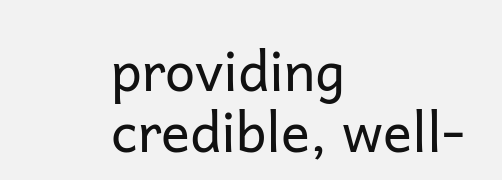providing credible, well-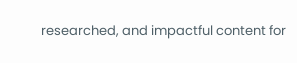researched, and impactful content for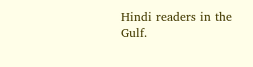Hindi readers in the Gulf.